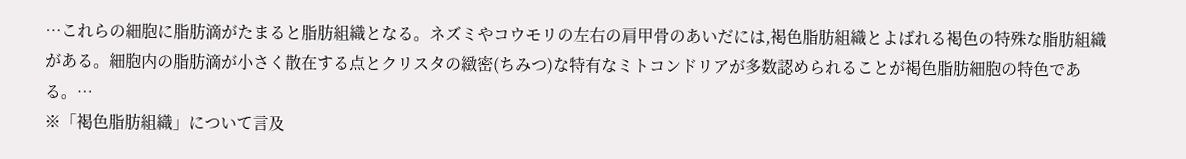…これらの細胞に脂肪滴がたまると脂肪組織となる。ネズミやコウモリの左右の肩甲骨のあいだには,褐色脂肪組織とよばれる褐色の特殊な脂肪組織がある。細胞内の脂肪滴が小さく散在する点とクリスタの緻密(ちみつ)な特有なミトコンドリアが多数認められることが褐色脂肪細胞の特色である。…
※「褐色脂肪組織」について言及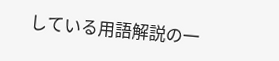している用語解説の一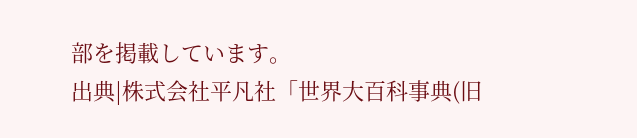部を掲載しています。
出典|株式会社平凡社「世界大百科事典(旧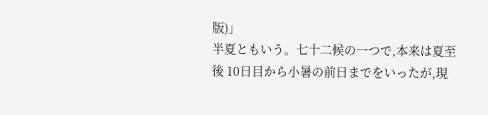版)」
半夏ともいう。七十二候の一つで,本来は夏至後 10日目から小暑の前日までをいったが,現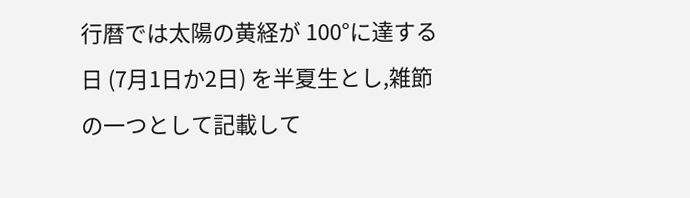行暦では太陽の黄経が 100°に達する日 (7月1日か2日) を半夏生とし,雑節の一つとして記載して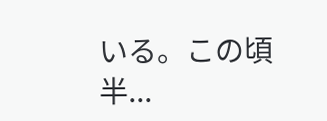いる。この頃半...